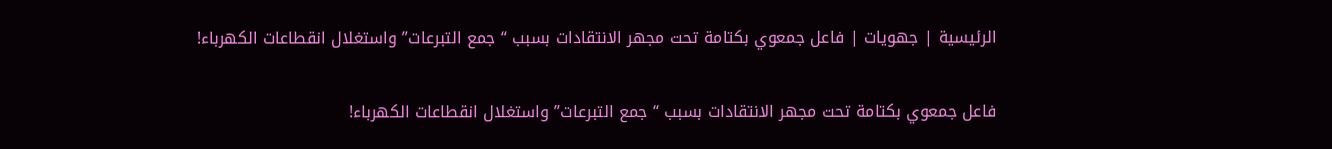الرئيسية | جهويات | فاعل جمعوي بكتامة تحت مجهر الانتقادات بسبب “جمع التبرعات” واستغلال انقطاعات الكهرباء!

فاعل جمعوي بكتامة تحت مجهر الانتقادات بسبب “جمع التبرعات” واستغلال انقطاعات الكهرباء!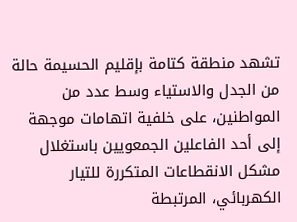تشهد منطقة كتامة بإقليم الحسيمة حالة من الجدل والاستياء وسط عدد من المواطنين، على خلفية اتهامات موجهة إلى أحد الفاعلين الجمعويين باستغلال مشكل الانقطاعات المتكررة للتيار الكهربائي، المرتبطة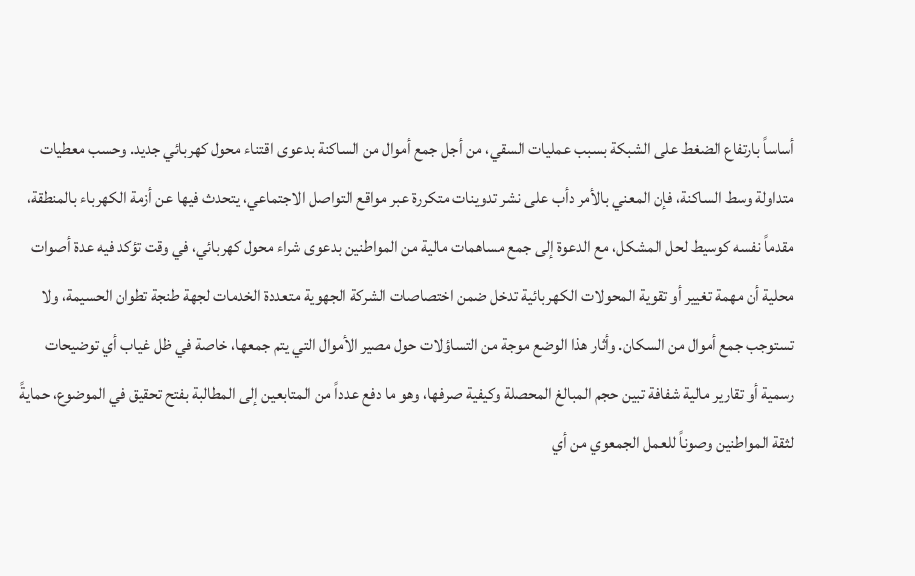أساساً بارتفاع الضغط على الشبكة بسبب عمليات السقي، من أجل جمع أموال من الساكنة بدعوى اقتناء محول كهربائي جديد. وحسب معطيات متداولة وسط الساكنة، فإن المعني بالأمر دأب على نشر تدوينات متكررة عبر مواقع التواصل الاجتماعي، يتحدث فيها عن أزمة الكهرباء بالمنطقة، مقدماً نفسه كوسيط لحل المشكل، مع الدعوة إلى جمع مساهمات مالية من المواطنين بدعوى شراء محول كهربائي، في وقت تؤكد فيه عدة أصوات محلية أن مهمة تغيير أو تقوية المحولات الكهربائية تدخل ضمن اختصاصات الشركة الجهوية متعددة الخدمات لجهة طنجة تطوان الحسيمة، ولا تستوجب جمع أموال من السكان. وأثار هذا الوضع موجة من التساؤلات حول مصير الأموال التي يتم جمعها، خاصة في ظل غياب أي توضيحات رسمية أو تقارير مالية شفافة تبين حجم المبالغ المحصلة وكيفية صرفها، وهو ما دفع عدداً من المتابعين إلى المطالبة بفتح تحقيق في الموضوع، حمايةً لثقة المواطنين وصوناً للعمل الجمعوي من أي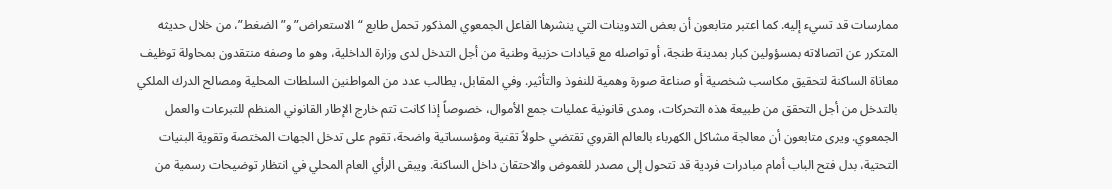ممارسات قد تسيء إليه. كما اعتبر متابعون أن بعض التدوينات التي ينشرها الفاعل الجمعوي المذكور تحمل طابع “الاستعراض” و”الضغط”، من خلال حديثه المتكرر عن اتصالاته بمسؤولين كبار بمدينة طنجة، أو تواصله مع قيادات حزبية وطنية من أجل التدخل لدى وزارة الداخلية، وهو ما وصفه منتقدون بمحاولة توظيف معاناة الساكنة لتحقيق مكاسب شخصية أو صناعة صورة وهمية للنفوذ والتأثير. وفي المقابل، يطالب عدد من المواطنين السلطات المحلية ومصالح الدرك الملكي بالتدخل من أجل التحقق من طبيعة هذه التحركات، ومدى قانونية عمليات جمع الأموال، خصوصاً إذا كانت تتم خارج الإطار القانوني المنظم للتبرعات والعمل الجمعوي. ويرى متابعون أن معالجة مشاكل الكهرباء بالعالم القروي تقتضي حلولاً تقنية ومؤسساتية واضحة، تقوم على تدخل الجهات المختصة وتقوية البنيات التحتية، بدل فتح الباب أمام مبادرات فردية قد تتحول إلى مصدر للغموض والاحتقان داخل الساكنة. ويبقى الرأي العام المحلي في انتظار توضيحات رسمية من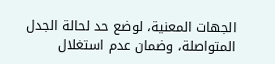الجهات المعنية، لوضع حد لحالة الجدل المتواصلة، وضمان عدم استغلال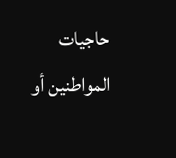حاجيات المواطنين أو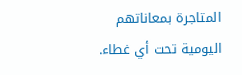المتاجرة بمعاناتهم اليومية تحت أي غطاء.